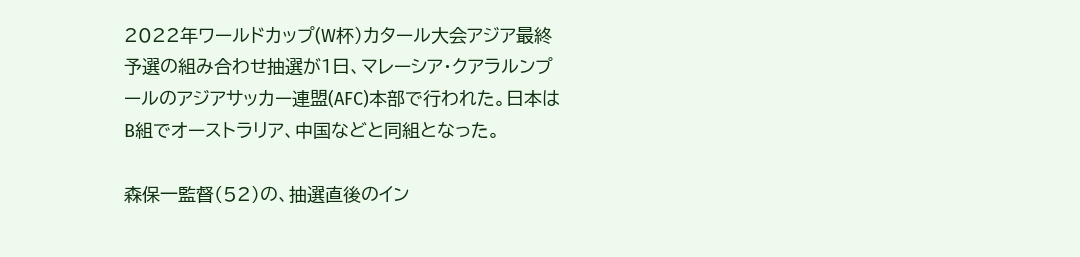2022年ワールドカップ(W杯)カタール大会アジア最終予選の組み合わせ抽選が1日、マレーシア・クアラルンプールのアジアサッカー連盟(AFC)本部で行われた。日本はB組でオーストラリア、中国などと同組となった。

森保一監督(52)の、抽選直後のイン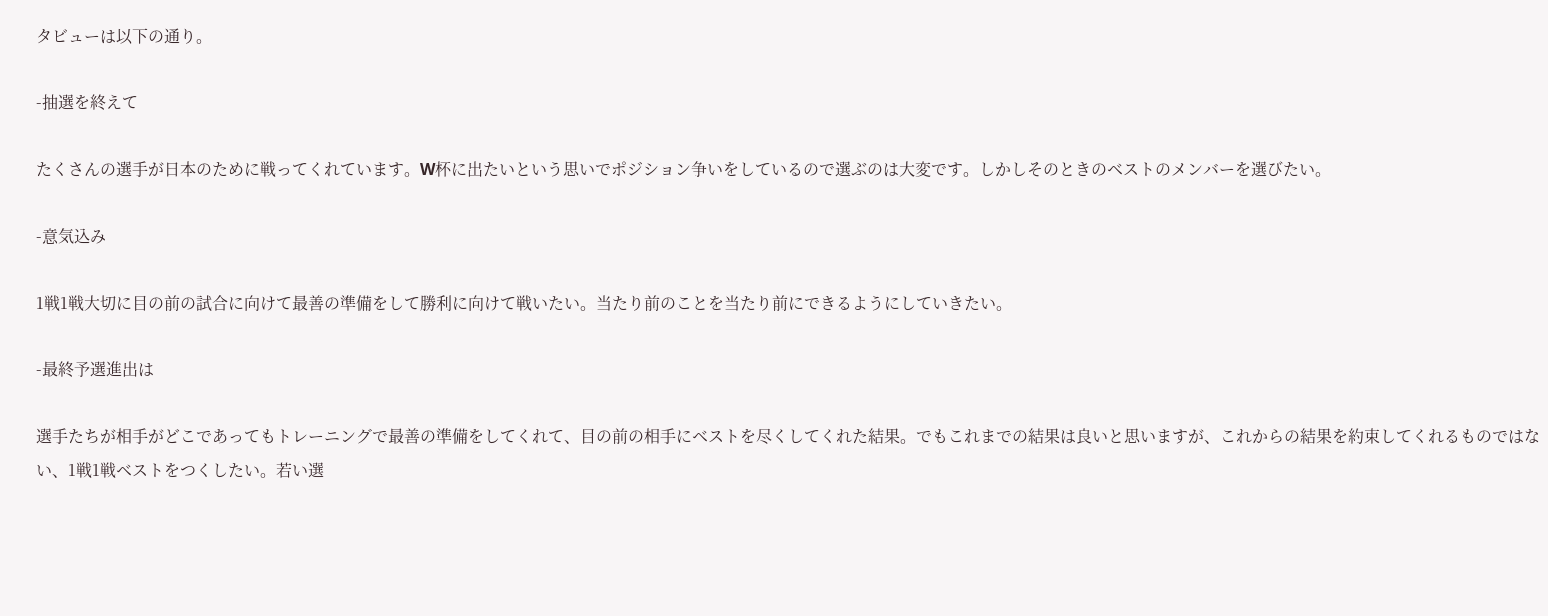タビューは以下の通り。

-抽選を終えて

たくさんの選手が日本のために戦ってくれています。W杯に出たいという思いでポジション争いをしているので選ぶのは大変です。しかしそのときのベストのメンバーを選びたい。

-意気込み

1戦1戦大切に目の前の試合に向けて最善の準備をして勝利に向けて戦いたい。当たり前のことを当たり前にできるようにしていきたい。

-最終予選進出は

選手たちが相手がどこであってもトレーニングで最善の準備をしてくれて、目の前の相手にベストを尽くしてくれた結果。でもこれまでの結果は良いと思いますが、これからの結果を約束してくれるものではない、1戦1戦ベストをつくしたい。若い選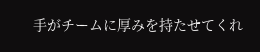手がチームに厚みを持たせてくれ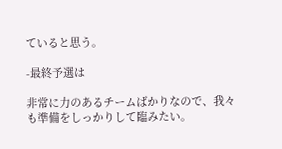ていると思う。

-最終予選は

非常に力のあるチームばかりなので、我々も準備をしっかりして臨みたい。